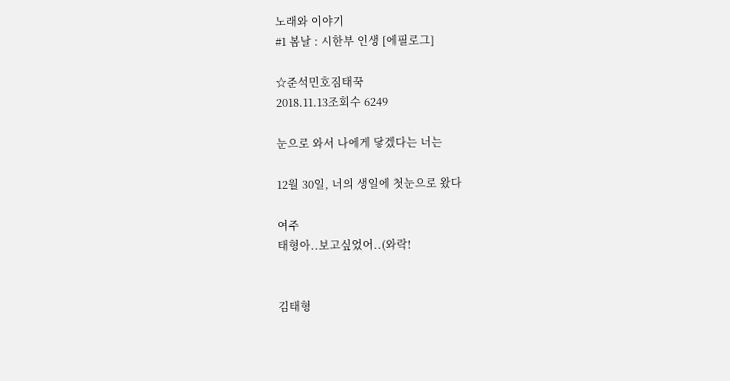노래와 이야기
#1 봄날 : 시한부 인생 [에필로그]

☆준석민호짐태꾹
2018.11.13조회수 6249

눈으로 와서 나에게 닿겠다는 너는

12월 30일, 너의 생일에 첫눈으로 왔다

여주
태형아..보고싶었어..(와락!


김태형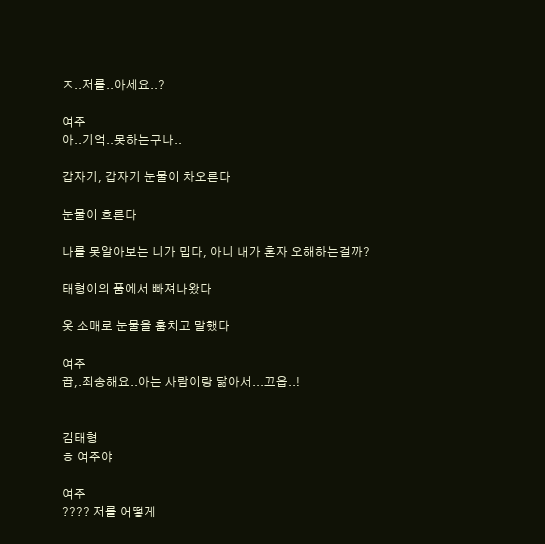ㅈ..저를..아세요..?

여주
아..기억..못하는구나..

갑자기, 갑자기 눈물이 차오른다

눈물이 흐른다

나를 못알아보는 니가 밉다, 아니 내가 혼자 오해하는걸까?

태형이의 품에서 빠져나왔다

옷 소매로 눈물을 훔치고 말했다

여주
끕,.죄송해요..아는 사람이랑 닮아서...끄읍..!


김태형
ㅎ 여주야

여주
???? 저를 어떻게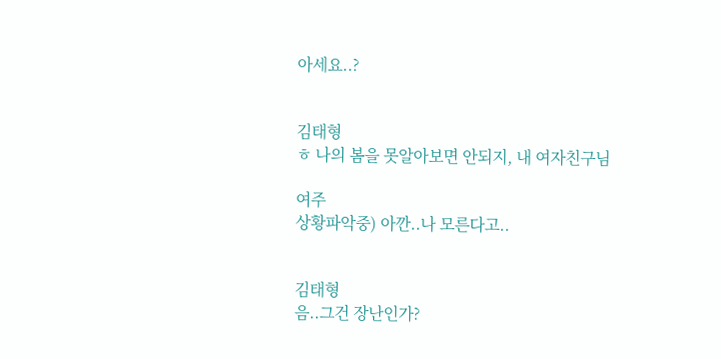아세요..?


김태형
ㅎ 나의 봄을 못알아보면 안되지, 내 여자친구님

여주
상황파악중) 아깐..나 모른다고..


김태형
음..그건 장난인가?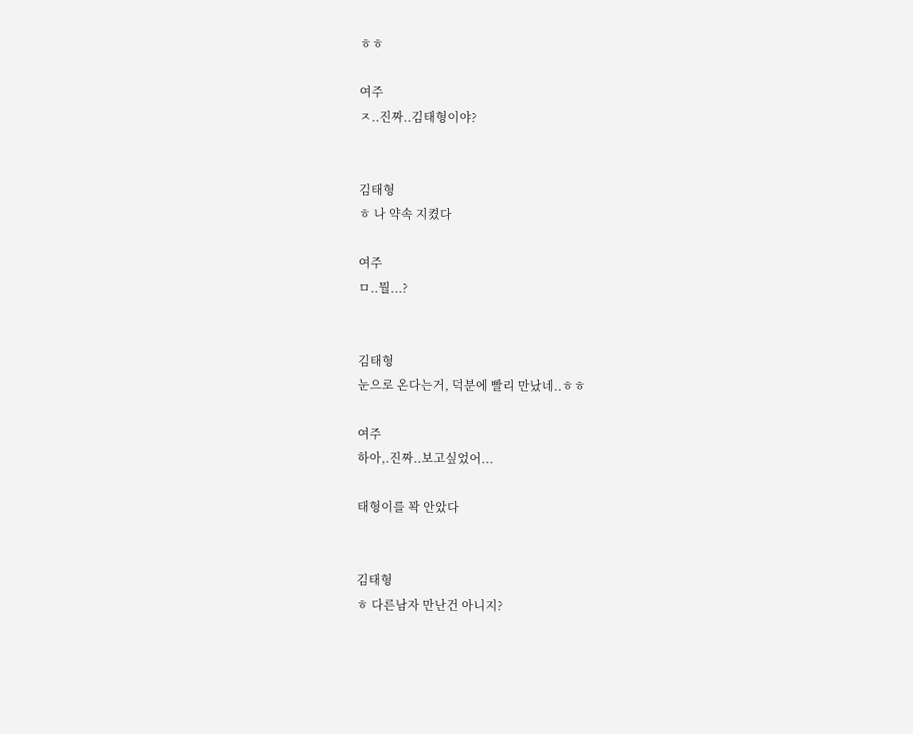ㅎㅎ

여주
ㅈ..진짜..김태형이야?


김태형
ㅎ 나 약속 지켰다

여주
ㅁ..뭘...?


김태형
눈으로 온다는거, 덕분에 빨리 만났네..ㅎㅎ

여주
하아,.진짜..보고싶었어...

태형이를 꽉 안았다


김태형
ㅎ 다른남자 만난건 아니지?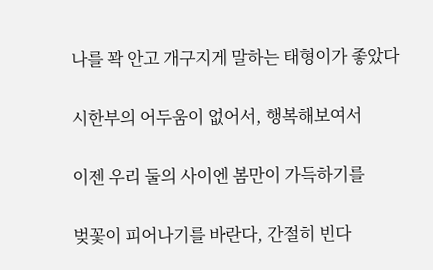나를 꽉 안고 개구지게 말하는 태형이가 좋았다

시한부의 어두움이 없어서, 행복해보여서

이젠 우리 둘의 사이엔 봄만이 가득하기를

벚꽃이 피어나기를 바란다, 간절히 빈다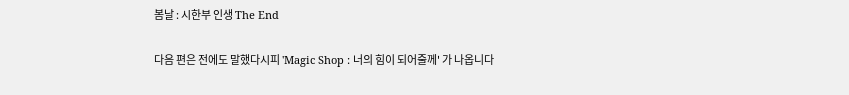봄날 : 시한부 인생 The End

다음 편은 전에도 말했다시피 'Magic Shop : 너의 힘이 되어줄께' 가 나옵니다